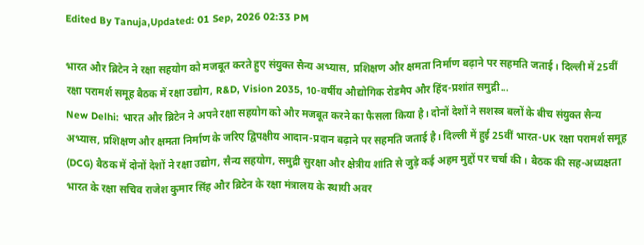Edited By Tanuja,Updated: 01 Sep, 2026 02:33 PM

भारत और ब्रिटेन ने रक्षा सहयोग को मजबूत करते हुए संयुक्त सैन्य अभ्यास, प्रशिक्षण और क्षमता निर्माण बढ़ाने पर सहमति जताई। दिल्ली में 25वीं रक्षा परामर्श समूह बैठक में रक्षा उद्योग, R&D, Vision 2035, 10-वर्षीय औद्योगिक रोडमैप और हिंद-प्रशांत समुद्री...
New Delhi: भारत और ब्रिटेन ने अपने रक्षा सहयोग को और मजबूत करने का फैसला किया है। दोनों देशों ने सशस्त्र बलों के बीच संयुक्त सैन्य अभ्यास, प्रशिक्षण और क्षमता निर्माण के जरिए द्विपक्षीय आदान-प्रदान बढ़ाने पर सहमति जताई है। दिल्ली में हुई 25वीं भारत-UK रक्षा परामर्श समूह (DCG) बैठक में दोनों देशों ने रक्षा उद्योग, सैन्य सहयोग, समुद्री सुरक्षा और क्षेत्रीय शांति से जुड़े कई अहम मुद्दों पर चर्चा की। बैठक की सह-अध्यक्षता भारत के रक्षा सचिव राजेश कुमार सिंह और ब्रिटेन के रक्षा मंत्रालय के स्थायी अवर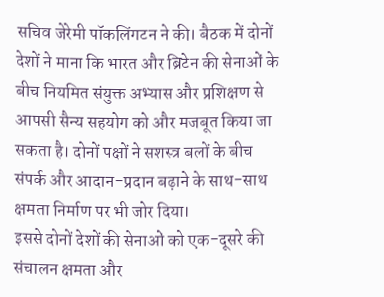सचिव जेरेमी पॉकलिंगटन ने की। बैठक में दोनों देशों ने माना कि भारत और ब्रिटेन की सेनाओं के बीच नियमित संयुक्त अभ्यास और प्रशिक्षण से आपसी सैन्य सहयोग को और मजबूत किया जा सकता है। दोनों पक्षों ने सशस्त्र बलों के बीच संपर्क और आदान-प्रदान बढ़ाने के साथ-साथ क्षमता निर्माण पर भी जोर दिया।
इससे दोनों देशों की सेनाओं को एक-दूसरे की संचालन क्षमता और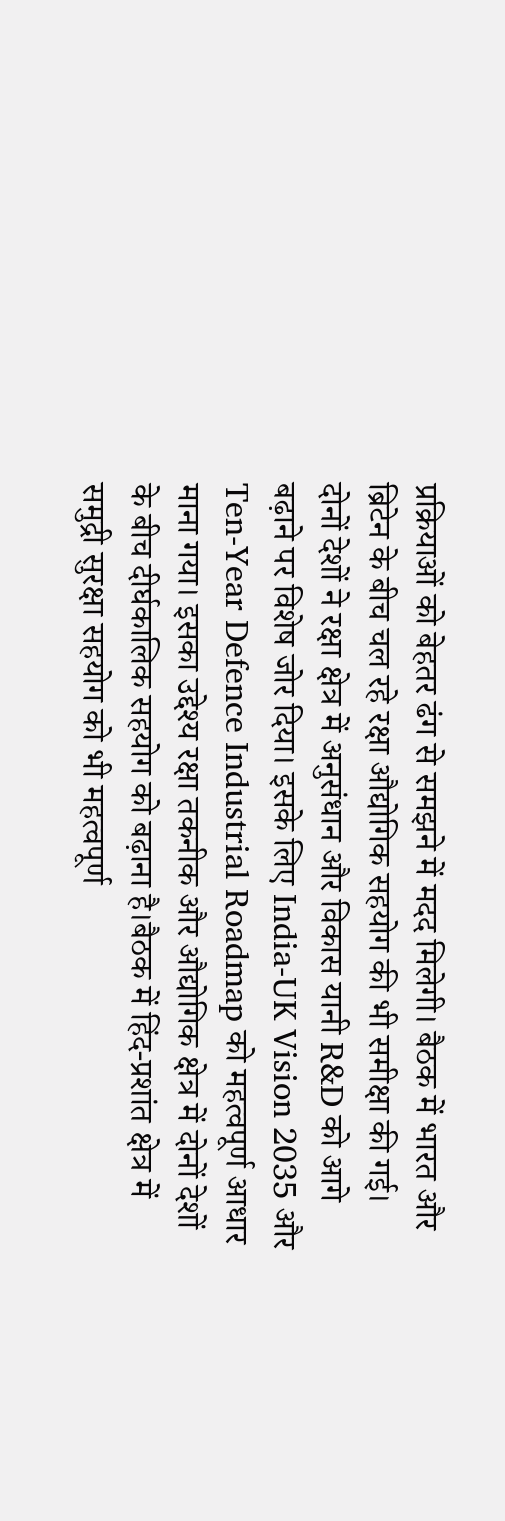प्रक्रियाओं को बेहतर ढंग से समझने में मदद मिलेगी। बैठक में भारत और ब्रिटेन के बीच चल रहे रक्षा औद्योगिक सहयोग की भी समीक्षा की गई। दोनों देशों ने रक्षा क्षेत्र में अनुसंधान और विकास यानी R&D को आगे बढ़ाने पर विशेष जोर दिया। इसके लिए India-UK Vision 2035 और Ten-Year Defence Industrial Roadmap को महत्वपूर्ण आधार माना गया। इसका उद्देश्य रक्षा तकनीक और औद्योगिक क्षेत्र में दोनों देशों के बीच दीर्घकालिक सहयोग को बढ़ाना है।बैठक में हिंद-प्रशांत क्षेत्र में समुद्री सुरक्षा सहयोग को भी महत्वपूर्ण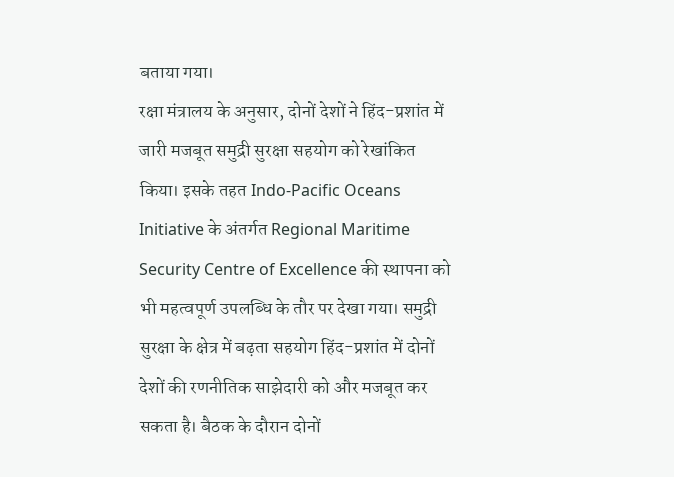बताया गया।
रक्षा मंत्रालय के अनुसार, दोनों देशों ने हिंद-प्रशांत में जारी मजबूत समुद्री सुरक्षा सहयोग को रेखांकित किया। इसके तहत Indo-Pacific Oceans Initiative के अंतर्गत Regional Maritime Security Centre of Excellence की स्थापना को भी महत्वपूर्ण उपलब्धि के तौर पर देखा गया। समुद्री सुरक्षा के क्षेत्र में बढ़ता सहयोग हिंद-प्रशांत में दोनों देशों की रणनीतिक साझेदारी को और मजबूत कर सकता है। बैठक के दौरान दोनों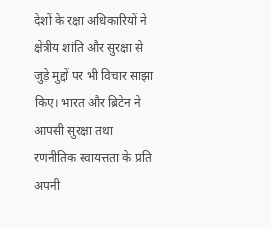देशों के रक्षा अधिकारियों ने क्षेत्रीय शांति और सुरक्षा से जुड़े मुद्दों पर भी विचार साझा किए। भारत और ब्रिटेन ने आपसी सुरक्षा तथा रणनीतिक स्वायत्तता के प्रति अपनी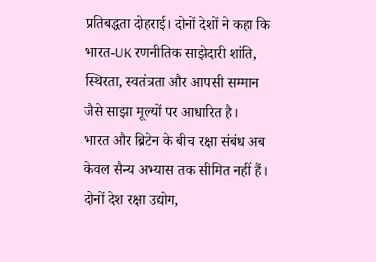प्रतिबद्धता दोहराई। दोनों देशों ने कहा कि भारत-UK रणनीतिक साझेदारी शांति, स्थिरता, स्वतंत्रता और आपसी सम्मान जैसे साझा मूल्यों पर आधारित है।
भारत और ब्रिटेन के बीच रक्षा संबंध अब केवल सैन्य अभ्यास तक सीमित नहीं हैं। दोनों देश रक्षा उद्योग,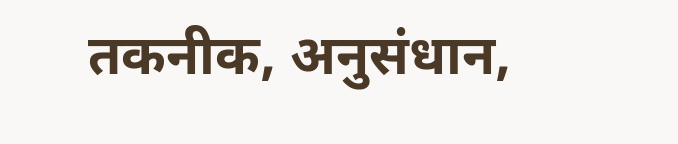तकनीक, अनुसंधान,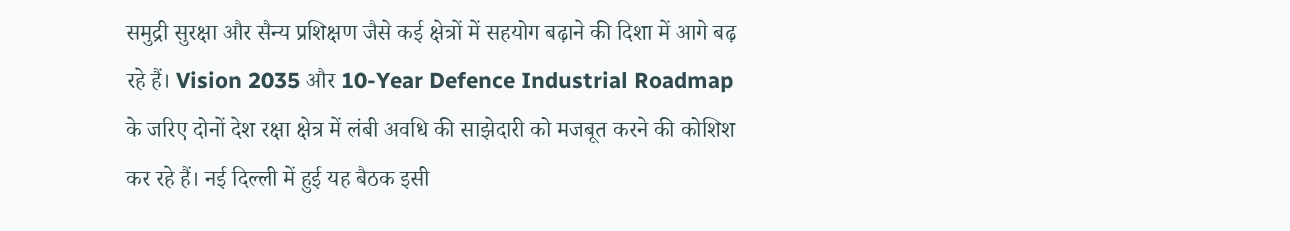समुद्री सुरक्षा और सैन्य प्रशिक्षण जैसे कई क्षेत्रों में सहयोग बढ़ाने की दिशा में आगे बढ़ रहे हैं। Vision 2035 और 10-Year Defence Industrial Roadmap के जरिए दोनों देश रक्षा क्षेत्र में लंबी अवधि की साझेदारी को मजबूत करने की कोशिश कर रहे हैं। नई दिल्ली में हुई यह बैठक इसी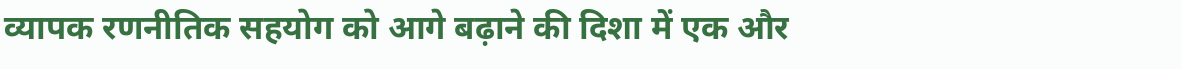व्यापक रणनीतिक सहयोग को आगे बढ़ाने की दिशा में एक और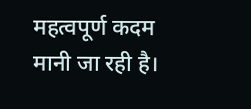महत्वपूर्ण कदम मानी जा रही है।